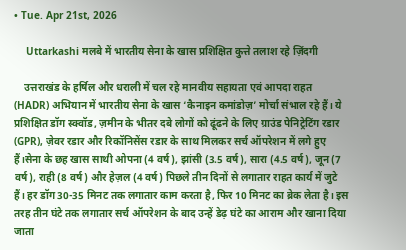• Tue. Apr 21st, 2026

    Uttarkashi मलबे में भारतीय सेना के खास प्रशिक्षित कुत्ते तलाश रहे ज़िंदगी

    उत्तराखंड के हर्षिल और धराली में चल रहे मानवीय सहायता एवं आपदा राहत (HADR) अभियान में भारतीय सेना के खास ‘कैनाइन कमांडोज़’ मोर्चा संभाल रहे हैं। ये प्रशिक्षित डॉग स्क्वॉड, ज़मीन के भीतर दबे लोगों को ढूंढने के लिए ग्राउंड पेनिट्रेटिंग रडार (GPR), ज़ेवर रडार और रिकॉनिसेंस रडार के साथ मिलकर सर्च ऑपरेशन में लगे हुए हैं।सेना के छह खास साथी ओपना (4 वर्ष), झांसी (3.5 वर्ष), सारा (4.5 वर्ष), जून (7 वर्ष), राही (8 वर्ष) और हेज़ल (4 वर्ष) पिछले तीन दिनों से लगातार राहत कार्य में जुटे हैं। हर डॉग 30-35 मिनट तक लगातार काम करता है, फिर 10 मिनट का ब्रेक लेता है। इस तरह तीन घंटे तक लगातार सर्च ऑपरेशन के बाद उन्हें डेढ़ घंटे का आराम और खाना दिया जाता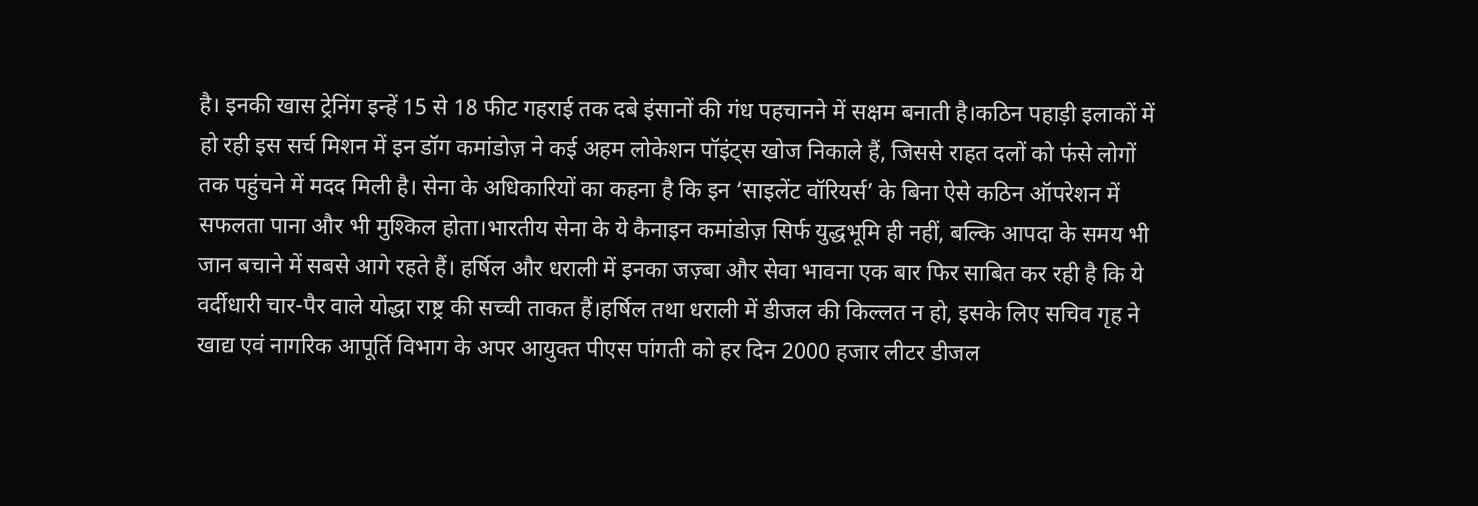है। इनकी खास ट्रेनिंग इन्हें 15 से 18 फीट गहराई तक दबे इंसानों की गंध पहचानने में सक्षम बनाती है।कठिन पहाड़ी इलाकों में हो रही इस सर्च मिशन में इन डॉग कमांडोज़ ने कई अहम लोकेशन पॉइंट्स खोज निकाले हैं, जिससे राहत दलों को फंसे लोगों तक पहुंचने में मदद मिली है। सेना के अधिकारियों का कहना है कि इन ‘साइलेंट वॉरियर्स’ के बिना ऐसे कठिन ऑपरेशन में सफलता पाना और भी मुश्किल होता।भारतीय सेना के ये कैनाइन कमांडोज़ सिर्फ युद्धभूमि ही नहीं, बल्कि आपदा के समय भी जान बचाने में सबसे आगे रहते हैं। हर्षिल और धराली में इनका जज़्बा और सेवा भावना एक बार फिर साबित कर रही है कि ये वर्दीधारी चार-पैर वाले योद्धा राष्ट्र की सच्ची ताकत हैं।हर्षिल तथा धराली में डीजल की किल्लत न हो, इसके लिए सचिव गृह ने खाद्य एवं नागरिक आपूर्ति विभाग के अपर आयुक्त पीएस पांगती को हर दिन 2000 हजार लीटर डीजल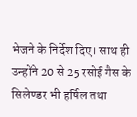भेजने के निर्देश दिए। साथ ही उन्होंने 20 से 25 रसोई गैस के सिलेण्डर भी हर्षिल तथा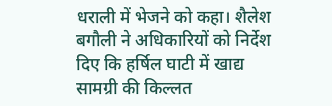धराली में भेजने को कहा। शैलेश बगौली ने अधिकारियों को निर्देश दिए कि हर्षिल घाटी में खाद्य सामग्री की किल्लत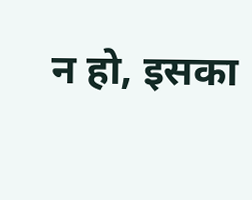न हो, इसका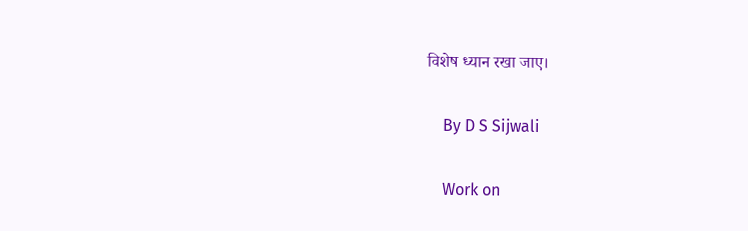विशेष ध्यान रखा जाए।

    By D S Sijwali

    Work on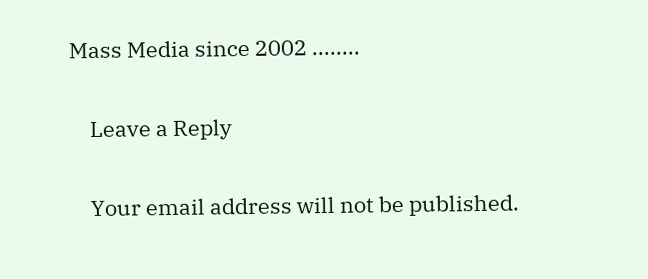Mass Media since 2002 ........

    Leave a Reply

    Your email address will not be published.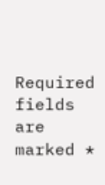Required fields are marked *